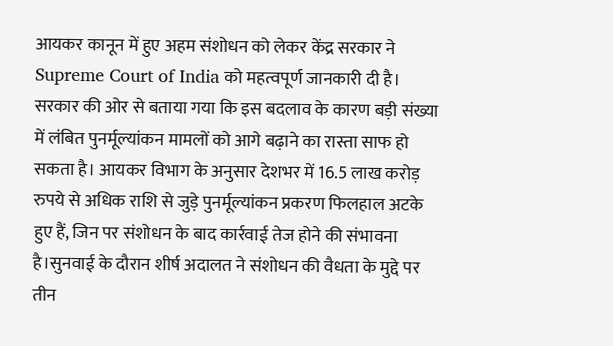आयकर कानून में हुए अहम संशोधन को लेकर केंद्र सरकार ने Supreme Court of India को महत्वपूर्ण जानकारी दी है। सरकार की ओर से बताया गया कि इस बदलाव के कारण बड़ी संख्या में लंबित पुनर्मूल्यांकन मामलों को आगे बढ़ाने का रास्ता साफ हो सकता है। आयकर विभाग के अनुसार देशभर में 16.5 लाख करोड़ रुपये से अधिक राशि से जुड़े पुनर्मूल्यांकन प्रकरण फिलहाल अटके हुए हैं, जिन पर संशोधन के बाद कार्रवाई तेज होने की संभावना है।सुनवाई के दौरान शीर्ष अदालत ने संशोधन की वैधता के मुद्दे पर तीन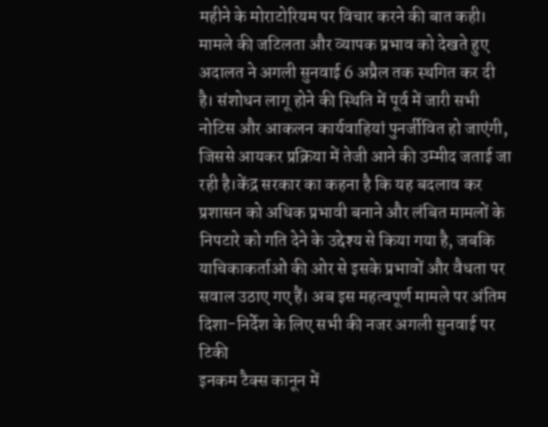महीने के मोराटोरियम पर विचार करने की बात कही। मामले की जटिलता और व्यापक प्रभाव को देखते हुए अदालत ने अगली सुनवाई 6 अप्रैल तक स्थगित कर दी है। संशोधन लागू होने की स्थिति में पूर्व में जारी सभी नोटिस और आकलन कार्यवाहियां पुनर्जीवित हो जाएंगी, जिससे आयकर प्रक्रिया में तेजी आने की उम्मीद जताई जा रही है।केंद्र सरकार का कहना है कि यह बदलाव कर प्रशासन को अधिक प्रभावी बनाने और लंबित मामलों के निपटारे को गति देने के उद्देश्य से किया गया है, जबकि याचिकाकर्ताओं की ओर से इसके प्रभावों और वैधता पर सवाल उठाए गए हैं। अब इस महत्वपूर्ण मामले पर अंतिम दिशा-निर्देश के लिए सभी की नजर अगली सुनवाई पर टिकी
इनकम टैक्स कानून में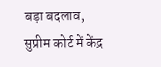बड़ा बदलाव, सुप्रीम कोर्ट में केंद्र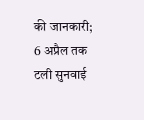की जानकारी; 6 अप्रैल तक टली सुनवाई